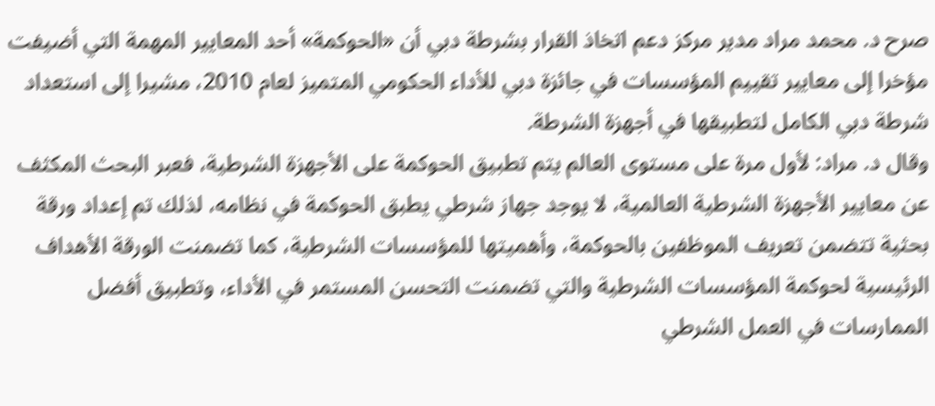صرح د. محمد مراد مدير مركز دعم اتخاذ القرار بشرطة دبي أن «الحوكمة» أحد المعايير المهمة التي أضيفت مؤخرا إلى معايير تقييم المؤسسات في جائزة دبي للأداء الحكومي المتميز لعام 2010، مشيرا إلى استعداد شرطة دبي الكامل لتطبيقها في أجهزة الشرطة.
وقال د. مراد: لأول مرة على مستوى العالم يتم تطبيق الحوكمة على الأجهزة الشرطية، فعبر البحث المكثف عن معايير الأجهزة الشرطية العالمية، لا يوجد جهاز شرطي يطبق الحوكمة في نظامه، لذلك تم إعداد ورقة بحثية تتضمن تعريف الموظفين بالحوكمة، وأهميتها للمؤسسات الشرطية، كما تضمنت الورقة الأهداف الرئيسية لحوكمة المؤسسات الشرطية والتي تضمنت التحسن المستمر في الأداء، وتطبيق أفضل الممارسات في العمل الشرطي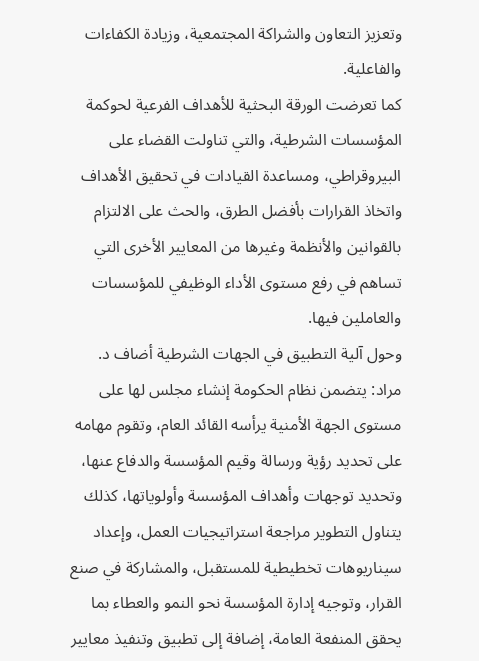وتعزيز التعاون والشراكة المجتمعية، وزيادة الكفاءات والفاعلية.
كما تعرضت الورقة البحثية للأهداف الفرعية لحوكمة المؤسسات الشرطية، والتي تناولت القضاء على البيروقراطي، ومساعدة القيادات في تحقيق الأهداف واتخاذ القرارات بأفضل الطرق، والحث على الالتزام بالقوانين والأنظمة وغيرها من المعايير الأخرى التي تساهم في رفع مستوى الأداء الوظيفي للمؤسسات والعاملين فيها.
وحول آلية التطبيق في الجهات الشرطية أضاف د. مراد: يتضمن نظام الحكومة إنشاء مجلس لها على مستوى الجهة الأمنية يرأسه القائد العام، وتقوم مهامه على تحديد رؤية ورسالة وقيم المؤسسة والدفاع عنها، وتحديد توجهات وأهداف المؤسسة وأولوياتها، كذلك يتناول التطوير مراجعة استراتيجيات العمل، وإعداد سيناريوهات تخطيطية للمستقبل، والمشاركة في صنع القرار، وتوجيه إدارة المؤسسة نحو النمو والعطاء بما يحقق المنفعة العامة، إضافة إلى تطبيق وتنفيذ معايير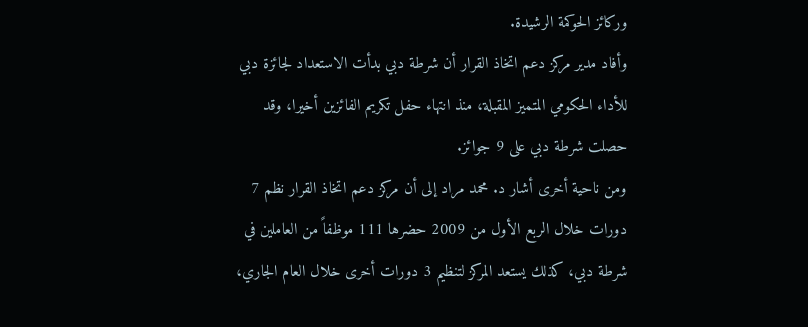وركائز الحوكمة الرشيدة.
وأفاد مدير مركز دعم اتخاذ القرار أن شرطة دبي بدأت الاستعداد لجائزة دبي للأداء الحكومي المتميز المقبلة، منذ انتهاء حفل تكريم الفائزين أخيرا، وقد حصلت شرطة دبي على 9 جوائز.
ومن ناحية أخرى أشار د. محمد مراد إلى أن مركز دعم اتخاذ القرار نظم 7 دورات خلال الربع الأول من 2009 حضرها 111 موظفاً من العاملين في شرطة دبي، كذلك يستعد المركز لتنظيم 3 دورات أخرى خلال العام الجاري،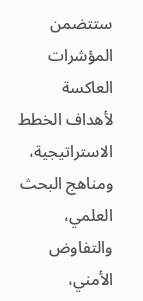ستتضمن المؤشرات العاكسة لأهداف الخطط الاستراتيجية، ومناهج البحث العلمي، والتفاوض الأمني،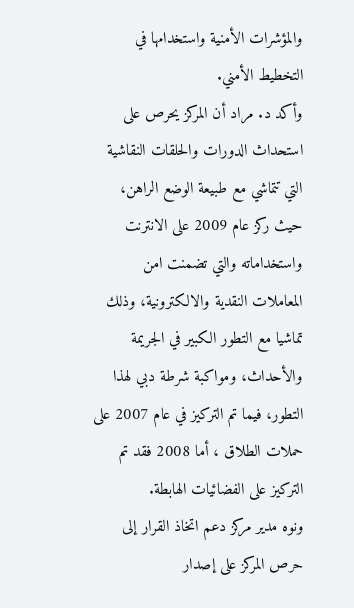والمؤشرات الأمنية واستخدامها في التخطيط الأمني.
وأكد د. مراد أن المركز يحرص على استحداث الدورات والحلقات النقاشية التي تتماشي مع طبيعة الوضع الراهن، حيث ركز عام 2009 على الانترنت واستخداماته والتي تضمنت امن المعاملات النقدية والالكترونية، وذلك تماشيا مع التطور الكبير في الجريمة والأحداث، ومواكبة شرطة دبي لهذا التطور، فيما تم التركيز في عام 2007 على حملات الطلاق ، أما 2008 فقد تم التركيز على الفضائيات الهابطة.
ونوه مدير مركز دعم اتخاذ القرار إلى حرص المركز على إصدار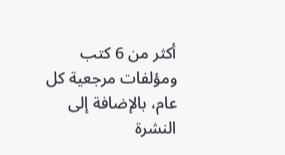أكثر من 6 كتب ومؤلفات مرجعية كل عام، بالإضافة إلى النشرة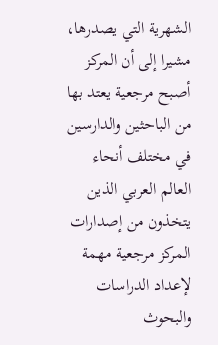الشهرية التي يصدرها، مشيرا إلى أن المركز أصبح مرجعية يعتد بها من الباحثين والدارسين في مختلف أنحاء العالم العربي الذين يتخذون من إصدارات المركز مرجعية مهمة لإعداد الدراسات والبحوث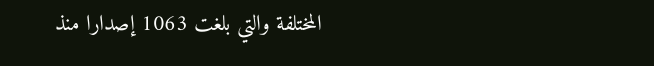المختلفة والتي بلغت 1063 إصدارا منذ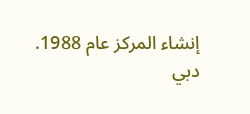إنشاء المركز عام 1988.
دبي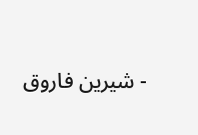- شيرين فاروق